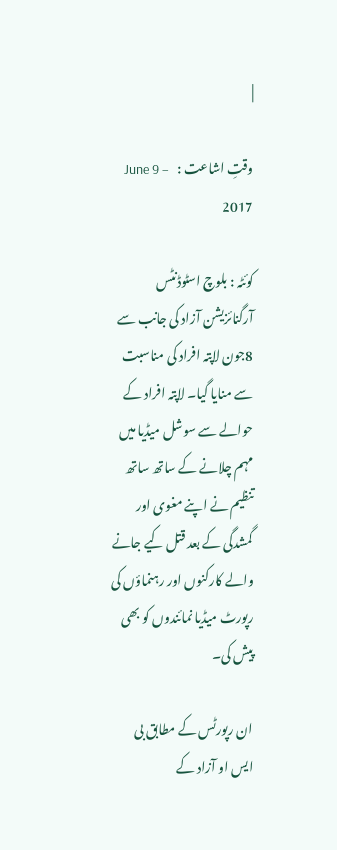|

وقتِ اشاعت :   June 9 – 2017

کوئٹہ : بلوچ اسٹوڈنٹس آرگنائزیشن آزاد کی جانب سے 8جون لاپتہ افراد کی مناسبت سے منایا گیا۔ لاپتہ افراد کے حوالے سے سوشل میڈیا میں مہم چلانے کے ساتھ ساتھ تنظیم نے اپنے مغوی اور گمشدگی کے بعد قتل کیے جانے والے کارکنوں اور رہنماؤں کی رپورٹ میڈیا نمائندوں کو بھی پیش کی۔

ان رپورٹس کے مطابق بی ایس او آزاد کے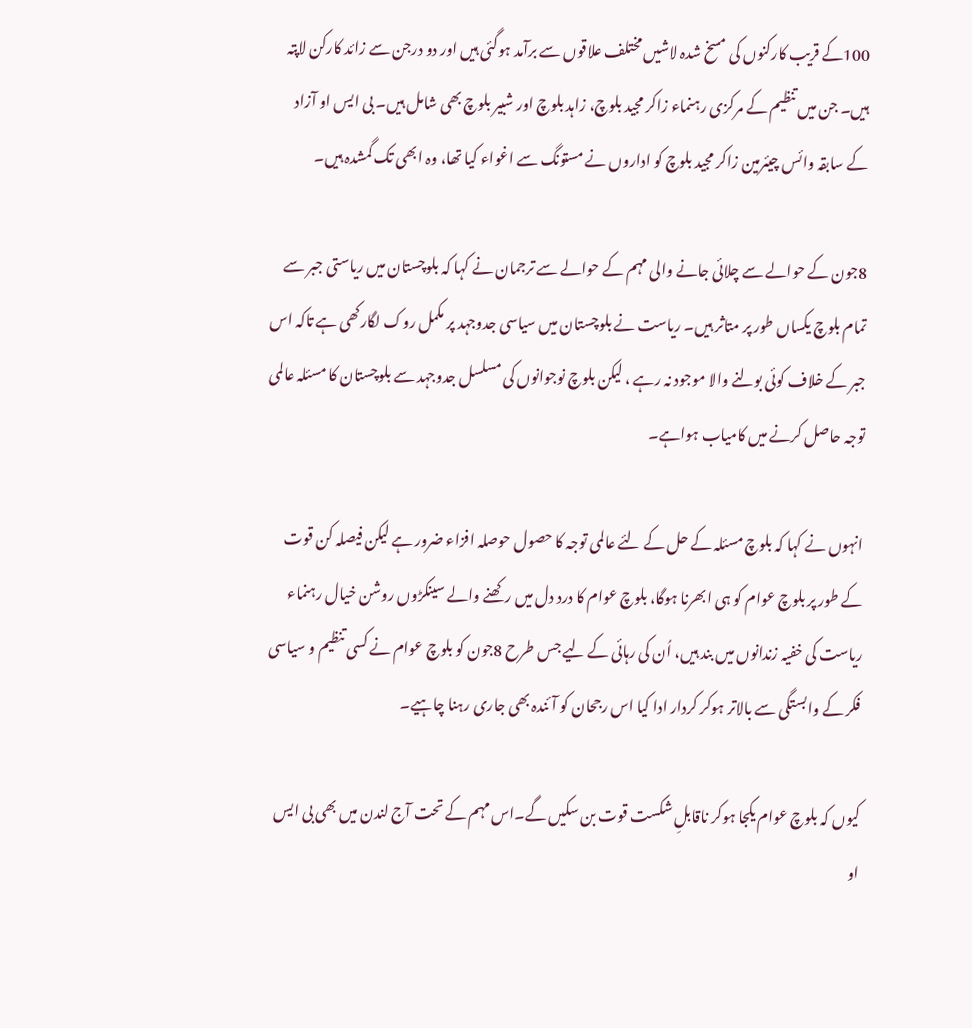100کے قریب کارکنوں کی مسخ شدہ لاشیں مختلف علاقوں سے برآمد ہوگئی ہیں اور دو درجن سے زائد کارکن لاپتہ ہیں۔ جن میں تنظیم کے مرکزی رہنماء زاکر مجید بلوچ، زاہد بلوچ اور شبیر بلوچ بھی شامل ہیں۔ بی ایس او آزاد کے سابقہ وائس چیئرمین زاکر مجید بلوچ کو اداروں نے مستونگ سے اغواء کیا تھا، وہ ابھی تک گمشدہ ہیں۔

8جون کے حوالے سے چلائی جانے والی مہم کے حوالے سے ترجمان نے کہا کہ بلوچستان میں ریاستی جبر سے تمام بلوچ یکساں طور پر متاثر ہیں۔ ریاست نے بلوچستان میں سیاسی جدوجہد پر مکمل روک لگارکھی ہے تاکہ اس جبر کے خلاف کوئی بولنے والا موجود نہ رہے ، لیکن بلوچ نوجوانوں کی مسلسل جدوجہد سے بلوچستان کا مسئلہ عالمی توجہ حاصل کرنے میں کامیاب ہواہے۔

انہوں نے کہا کہ بلوچ مسئلہ کے حل کے لئے عالمی توجہ کا حصول حوصلہ افزاء ضرور ہے لیکن فیصلہ کن قوت کے طور پر بلوچ عوام کو ہی ابھرنا ہوگا، بلوچ عوام کا درد دل میں رکھنے والے سینکڑوں روشن خیال رہنماء ریاست کی خفیہ زندانوں میں بند ہیں، اُن کی رہائی کے لیے جس طرح 8جون کو بلوچ عوام نے کسی تنظیم و سیاسی فکر کے وابستگی سے بالاتر ہوکر کردار ادا کیا اس رجحان کو آئندہ بھی جاری رہنا چاہیے۔

کیوں کہ بلوچ عوام یکجا ہوکر ناقابلِ شکست قوت بن سکیں گے۔اس مہم کے تحت آج لندن میں بھی بی ایس او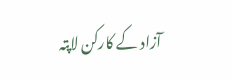آزاد کے کارکن لاپتہ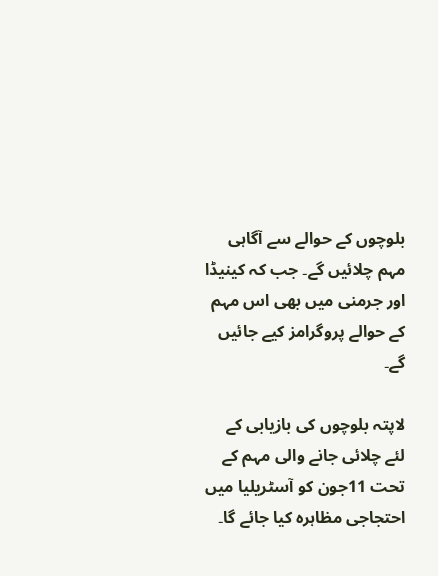بلوچوں کے حوالے سے آگاہی مہم چلائیں گے۔ جب کہ کینیڈا اور جرمنی میں بھی اس مہم کے حوالے پروگرامز کیے جائیں گے۔

لاپتہ بلوچوں کی بازیابی کے لئے چلائی جانے والی مہم کے تحت 11جون کو آسٹریلیا میں احتجاجی مظاہرہ کیا جائے گا۔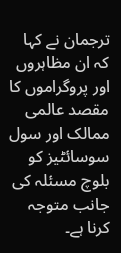ترجمان نے کہا کہ ان مظاہروں اور پروگراموں کا مقصد عالمی ممالک اور سول سوسائٹیز کو بلوچ مسئلہ کی جانب متوجہ کرنا ہے۔